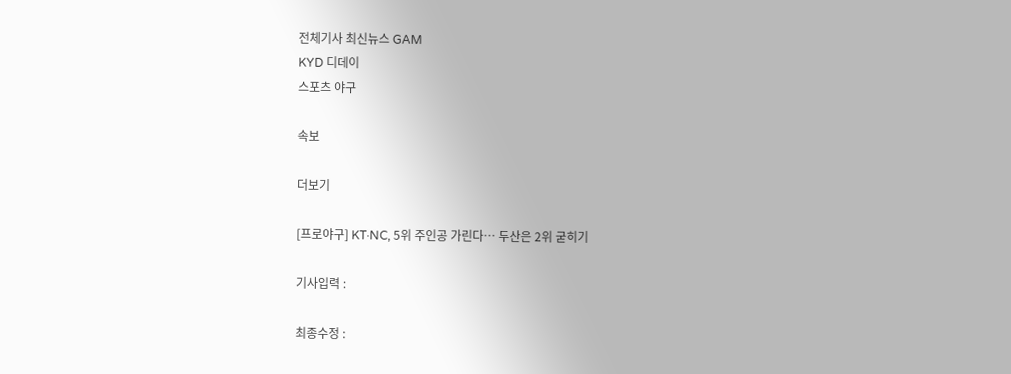전체기사 최신뉴스 GAM
KYD 디데이
스포츠 야구

속보

더보기

[프로야구] KT·NC, 5위 주인공 가린다… 두산은 2위 굳히기

기사입력 :

최종수정 :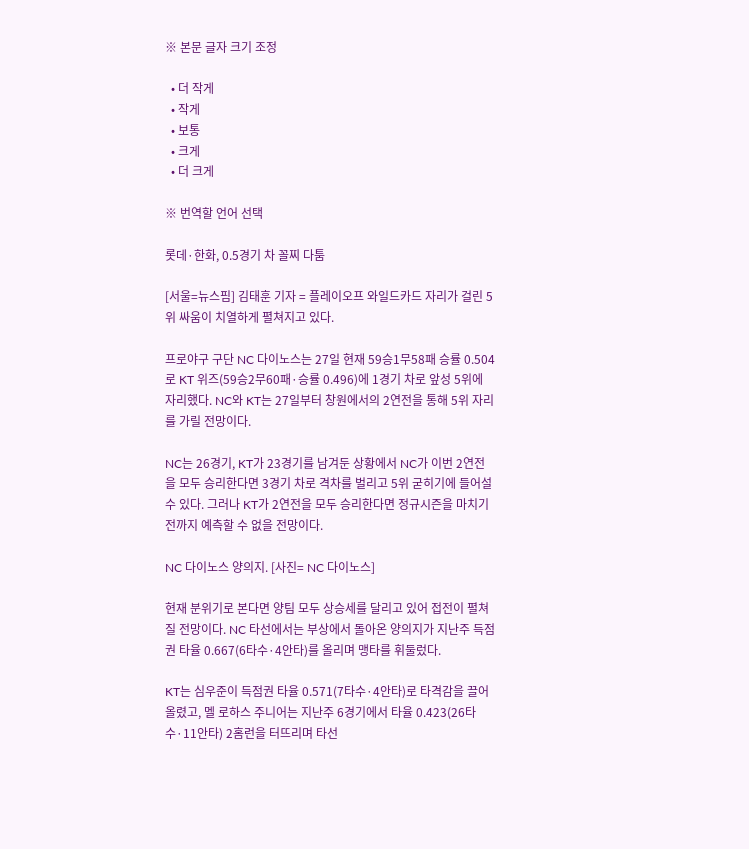※ 본문 글자 크기 조정

  • 더 작게
  • 작게
  • 보통
  • 크게
  • 더 크게

※ 번역할 언어 선택

롯데·한화, 0.5경기 차 꼴찌 다툼

[서울=뉴스핌] 김태훈 기자 = 플레이오프 와일드카드 자리가 걸린 5위 싸움이 치열하게 펼쳐지고 있다.

프로야구 구단 NC 다이노스는 27일 현재 59승1무58패 승률 0.504로 KT 위즈(59승2무60패·승률 0.496)에 1경기 차로 앞성 5위에 자리했다. NC와 KT는 27일부터 창원에서의 2연전을 통해 5위 자리를 가릴 전망이다.

NC는 26경기, KT가 23경기를 남겨둔 상황에서 NC가 이번 2연전을 모두 승리한다면 3경기 차로 격차를 벌리고 5위 굳히기에 들어설 수 있다. 그러나 KT가 2연전을 모두 승리한다면 정규시즌을 마치기 전까지 예측할 수 없을 전망이다.

NC 다이노스 양의지. [사진= NC 다이노스]

현재 분위기로 본다면 양팀 모두 상승세를 달리고 있어 접전이 펼쳐질 전망이다. NC 타선에서는 부상에서 돌아온 양의지가 지난주 득점권 타율 0.667(6타수·4안타)를 올리며 맹타를 휘둘렀다.

KT는 심우준이 득점권 타율 0.571(7타수·4안타)로 타격감을 끌어올렸고, 멜 로하스 주니어는 지난주 6경기에서 타율 0.423(26타수·11안타) 2홈런을 터뜨리며 타선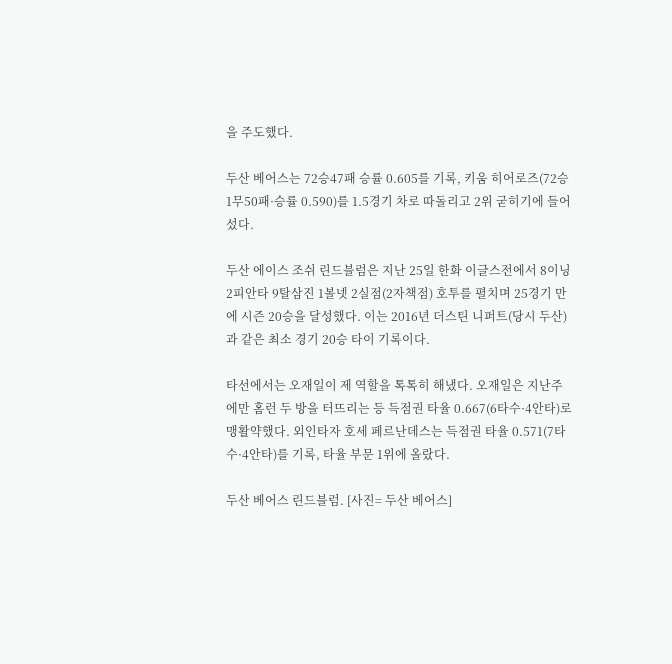을 주도했다.

두산 베어스는 72승47패 승률 0.605를 기록, 키움 히어로즈(72승1무50패·승률 0.590)를 1.5경기 차로 따돌리고 2위 굳히기에 들어섰다.

두산 에이스 조쉬 린드블럼은 지난 25일 한화 이글스전에서 8이닝 2피안타 9탈삼진 1볼넷 2실점(2자책점) 호투를 펼치며 25경기 만에 시즌 20승을 달성했다. 이는 2016년 더스틴 니퍼트(당시 두산)과 같은 최소 경기 20승 타이 기록이다.

타선에서는 오재일이 제 역할을 톡톡히 해냈다. 오재일은 지난주에만 홈런 두 방을 터뜨리는 등 득점권 타율 0.667(6타수·4안타)로 맹활약했다. 외인타자 호세 페르난데스는 득점권 타율 0.571(7타수·4안타)를 기록, 타율 부문 1위에 올랐다.

두산 베어스 린드블럼. [사진= 두산 베어스]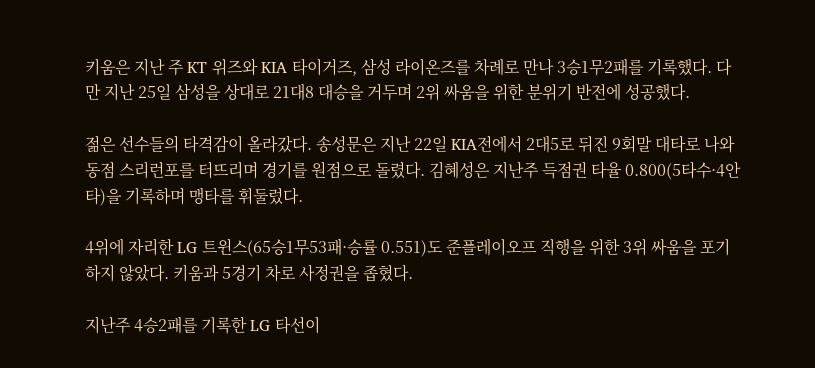키움은 지난 주 KT 위즈와 KIA 타이거즈, 삼성 라이온즈를 차례로 만나 3승1무2패를 기록했다. 다만 지난 25일 삼성을 상대로 21대8 대승을 거두며 2위 싸움을 위한 분위기 반전에 성공했다.

젊은 선수들의 타격감이 올라갔다. 송성문은 지난 22일 KIA전에서 2대5로 뒤진 9회말 대타로 나와 동점 스리런포를 터뜨리며 경기를 원점으로 돌렸다. 김혜성은 지난주 득점권 타율 0.800(5타수·4안타)을 기록하며 맹타를 휘둘렀다.

4위에 자리한 LG 트윈스(65승1무53패·승률 0.551)도 준플레이오프 직행을 위한 3위 싸움을 포기하지 않았다. 키움과 5경기 차로 사정권을 좁혔다.

지난주 4승2패를 기록한 LG 타선이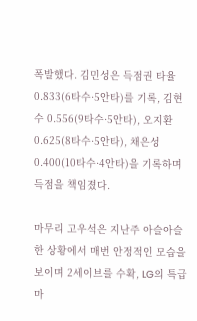폭발했다. 김민성은 득점권 타율 0.833(6타수·5안타)를 기록, 김현수 0.556(9타수·5안타), 오지환 0.625(8타수·5안타), 채은성 0.400(10타수·4안타)을 기록하며 득점을 책임졌다.

마무리 고우석은 지난주 아슬아슬한 상황에서 매번 안정적인 모습을 보이며 2세이브를 수확, LG의 특급 마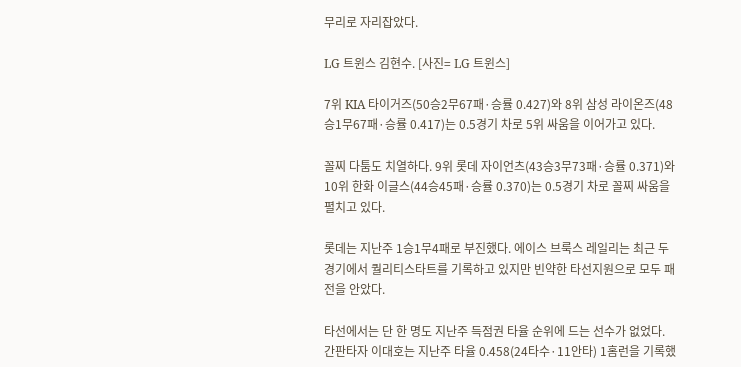무리로 자리잡았다.

LG 트윈스 김현수. [사진= LG 트윈스]

7위 KIA 타이거즈(50승2무67패·승률 0.427)와 8위 삼성 라이온즈(48승1무67패·승률 0.417)는 0.5경기 차로 5위 싸움을 이어가고 있다.

꼴찌 다툼도 치열하다. 9위 롯데 자이언츠(43승3무73패·승률 0.371)와 10위 한화 이글스(44승45패·승률 0.370)는 0.5경기 차로 꼴찌 싸움을 펼치고 있다.

롯데는 지난주 1승1무4패로 부진했다. 에이스 브룩스 레일리는 최근 두 경기에서 퀄리티스타트를 기록하고 있지만 빈약한 타선지원으로 모두 패전을 안았다.

타선에서는 단 한 명도 지난주 득점권 타율 순위에 드는 선수가 없었다. 간판타자 이대호는 지난주 타율 0.458(24타수·11안타) 1홈런을 기록했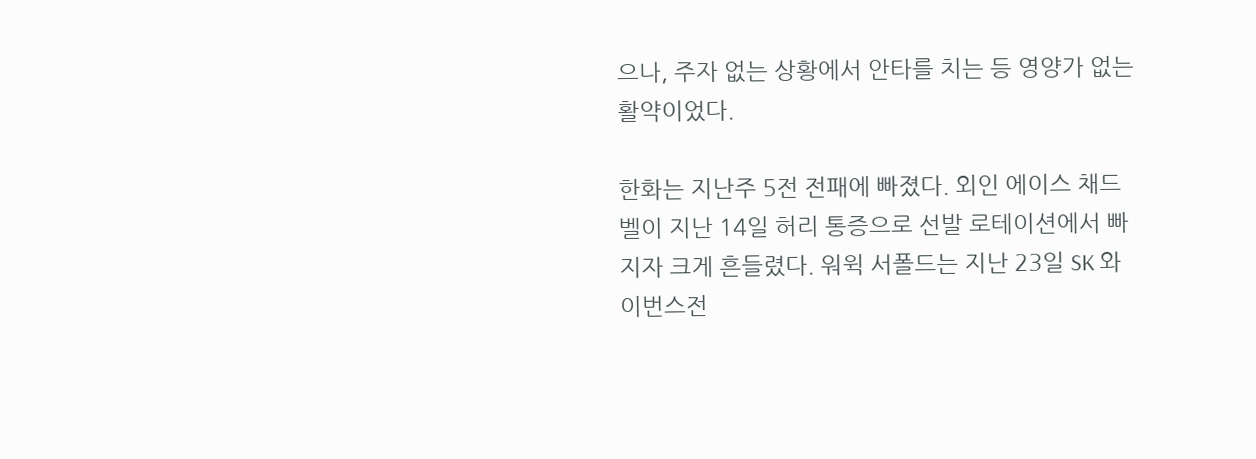으나, 주자 없는 상황에서 안타를 치는 등 영양가 없는 활약이었다.

한화는 지난주 5전 전패에 빠졌다. 외인 에이스 채드벨이 지난 14일 허리 통증으로 선발 로테이션에서 빠지자 크게 흔들렸다. 워윅 서폴드는 지난 23일 SK 와이번스전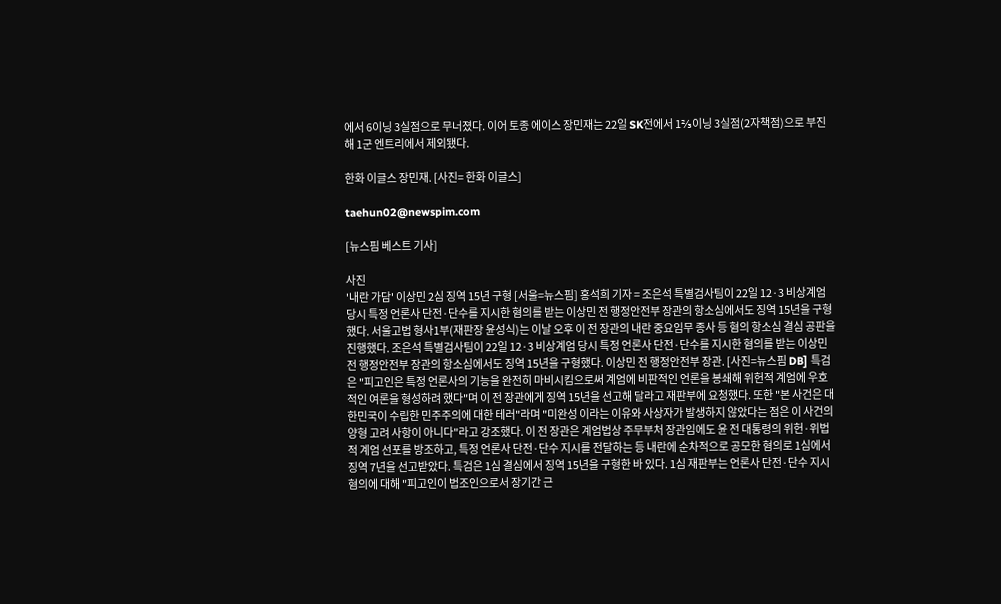에서 6이닝 3실점으로 무너졌다. 이어 토종 에이스 장민재는 22일 SK전에서 1⅔이닝 3실점(2자책점)으로 부진해 1군 엔트리에서 제외됐다.

한화 이글스 장민재. [사진= 한화 이글스]

taehun02@newspim.com

[뉴스핌 베스트 기사]

사진
'내란 가담' 이상민 2심 징역 15년 구형 [서울=뉴스핌] 홍석희 기자 = 조은석 특별검사팀이 22일 12·3 비상계엄 당시 특정 언론사 단전·단수를 지시한 혐의를 받는 이상민 전 행정안전부 장관의 항소심에서도 징역 15년을 구형했다. 서울고법 형사1부(재판장 윤성식)는 이날 오후 이 전 장관의 내란 중요임무 종사 등 혐의 항소심 결심 공판을 진행했다. 조은석 특별검사팀이 22일 12·3 비상계엄 당시 특정 언론사 단전·단수를 지시한 혐의를 받는 이상민 전 행정안전부 장관의 항소심에서도 징역 15년을 구형했다. 이상민 전 행정안전부 장관. [사진=뉴스핌 DB] 특검은 "피고인은 특정 언론사의 기능을 완전히 마비시킴으로써 계엄에 비판적인 언론을 봉쇄해 위헌적 계엄에 우호적인 여론을 형성하려 했다"며 이 전 장관에게 징역 15년을 선고해 달라고 재판부에 요청했다. 또한 "본 사건은 대한민국이 수립한 민주주의에 대한 테러"라며 "미완성 이라는 이유와 사상자가 발생하지 않았다는 점은 이 사건의 양형 고려 사항이 아니다"라고 강조했다. 이 전 장관은 계엄법상 주무부처 장관임에도 윤 전 대통령의 위헌·위법적 계엄 선포를 방조하고, 특정 언론사 단전·단수 지시를 전달하는 등 내란에 순차적으로 공모한 혐의로 1심에서 징역 7년을 선고받았다. 특검은 1심 결심에서 징역 15년을 구형한 바 있다. 1심 재판부는 언론사 단전·단수 지시 혐의에 대해 "피고인이 법조인으로서 장기간 근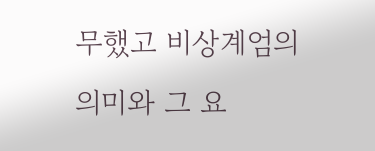무했고 비상계엄의 의미와 그 요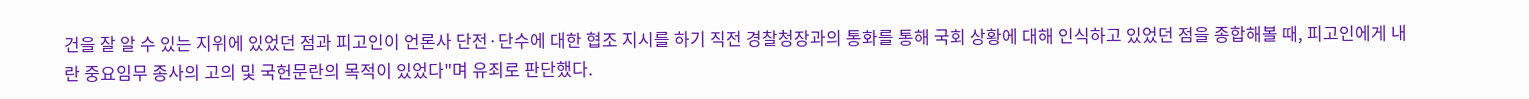건을 잘 알 수 있는 지위에 있었던 점과 피고인이 언론사 단전·단수에 대한 협조 지시를 하기 직전 경찰청장과의 통화를 통해 국회 상황에 대해 인식하고 있었던 점을 종합해볼 때, 피고인에게 내란 중요임무 종사의 고의 및 국헌문란의 목적이 있었다"며 유죄로 판단했다.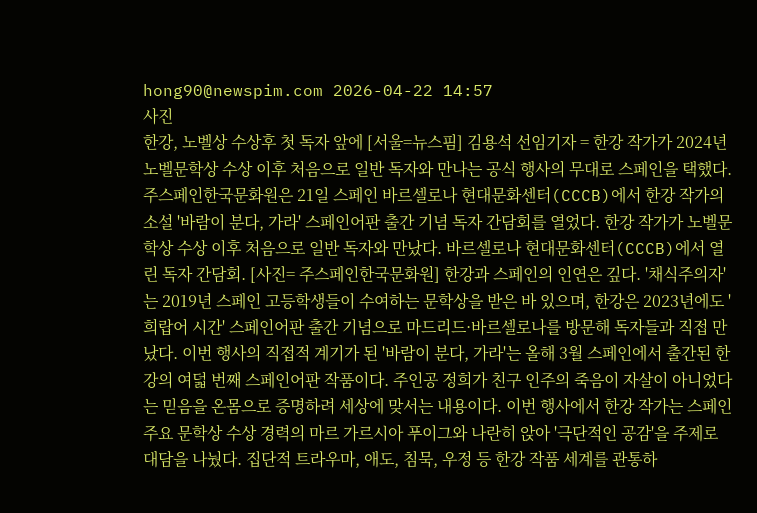hong90@newspim.com 2026-04-22 14:57
사진
한강, 노벨상 수상후 첫 독자 앞에 [서울=뉴스핌] 김용석 선임기자 = 한강 작가가 2024년 노벨문학상 수상 이후 처음으로 일반 독자와 만나는 공식 행사의 무대로 스페인을 택했다. 주스페인한국문화원은 21일 스페인 바르셀로나 현대문화센터(CCCB)에서 한강 작가의 소설 '바람이 분다, 가라' 스페인어판 출간 기념 독자 간담회를 열었다. 한강 작가가 노벨문학상 수상 이후 처음으로 일반 독자와 만났다. 바르셀로나 현대문화센터(CCCB)에서 열린 독자 간담회. [사진= 주스페인한국문화원] 한강과 스페인의 인연은 깊다. '채식주의자'는 2019년 스페인 고등학생들이 수여하는 문학상을 받은 바 있으며, 한강은 2023년에도 '희랍어 시간' 스페인어판 출간 기념으로 마드리드·바르셀로나를 방문해 독자들과 직접 만났다. 이번 행사의 직접적 계기가 된 '바람이 분다, 가라'는 올해 3월 스페인에서 출간된 한강의 여덟 번째 스페인어판 작품이다. 주인공 정희가 친구 인주의 죽음이 자살이 아니었다는 믿음을 온몸으로 증명하려 세상에 맞서는 내용이다. 이번 행사에서 한강 작가는 스페인 주요 문학상 수상 경력의 마르 가르시아 푸이그와 나란히 앉아 '극단적인 공감'을 주제로 대담을 나눴다. 집단적 트라우마, 애도, 침묵, 우정 등 한강 작품 세계를 관통하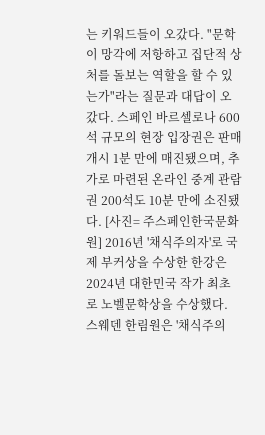는 키워드들이 오갔다. "문학이 망각에 저항하고 집단적 상처를 돌보는 역할을 할 수 있는가"라는 질문과 대답이 오갔다. 스페인 바르셀로나 600석 규모의 현장 입장권은 판매 개시 1분 만에 매진됐으며, 추가로 마련된 온라인 중계 관람권 200석도 10분 만에 소진됐다. [사진= 주스페인한국문화원] 2016년 '채식주의자'로 국제 부커상을 수상한 한강은 2024년 대한민국 작가 최초로 노벨문학상을 수상했다. 스웨덴 한림원은 '채식주의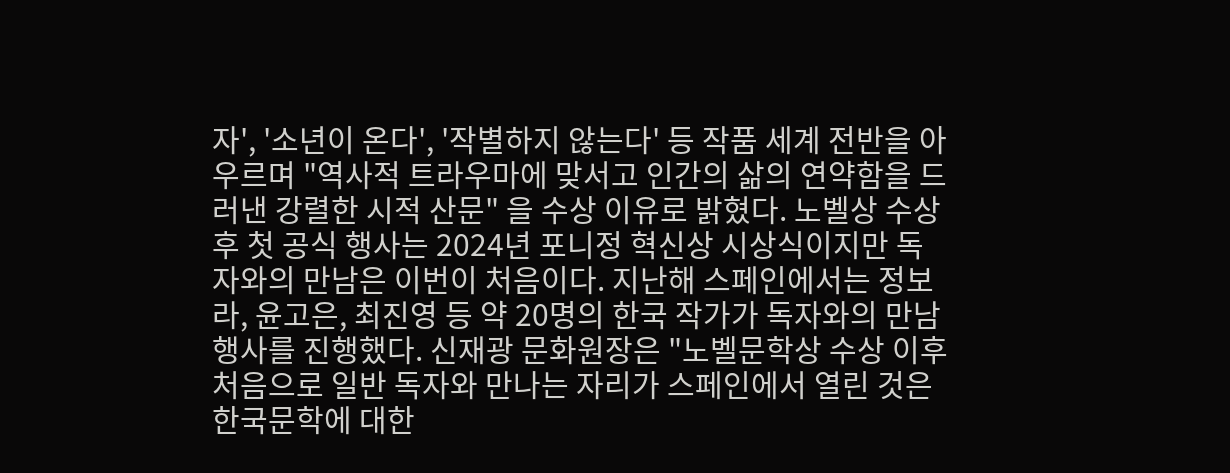자', '소년이 온다', '작별하지 않는다' 등 작품 세계 전반을 아우르며 "역사적 트라우마에 맞서고 인간의 삶의 연약함을 드러낸 강렬한 시적 산문" 을 수상 이유로 밝혔다. 노벨상 수상 후 첫 공식 행사는 2024년 포니정 혁신상 시상식이지만 독자와의 만남은 이번이 처음이다. 지난해 스페인에서는 정보라, 윤고은, 최진영 등 약 20명의 한국 작가가 독자와의 만남 행사를 진행했다. 신재광 문화원장은 "노벨문학상 수상 이후 처음으로 일반 독자와 만나는 자리가 스페인에서 열린 것은 한국문학에 대한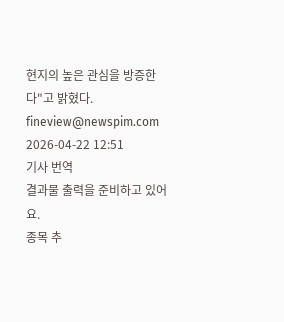현지의 높은 관심을 방증한다"고 밝혔다. fineview@newspim.com 2026-04-22 12:51
기사 번역
결과물 출력을 준비하고 있어요.
종목 추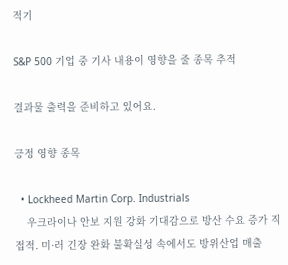적기

S&P 500 기업 중 기사 내용이 영향을 줄 종목 추적

결과물 출력을 준비하고 있어요.

긍정 영향 종목

  • Lockheed Martin Corp. Industrials
    우크라이나 안보 지원 강화 기대감으로 방산 수요 증가 직접적. 미·러 긴장 완화 불확실성 속에서도 방위산업 매출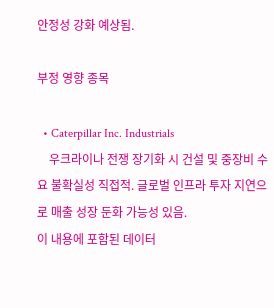안정성 강화 예상됨.

부정 영향 종목

  • Caterpillar Inc. Industrials
    우크라이나 전쟁 장기화 시 건설 및 중장비 수요 불확실성 직접적. 글로벌 인프라 투자 지연으로 매출 성장 둔화 가능성 있음.
이 내용에 포함된 데이터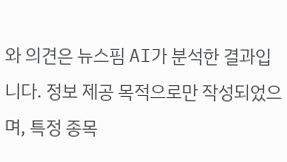와 의견은 뉴스핌 AI가 분석한 결과입니다. 정보 제공 목적으로만 작성되었으며, 특정 종목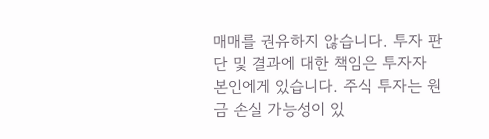매매를 권유하지 않습니다. 투자 판단 및 결과에 대한 책임은 투자자 본인에게 있습니다. 주식 투자는 원금 손실 가능성이 있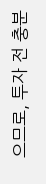으므로, 투자 전 충분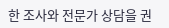한 조사와 전문가 상담을 권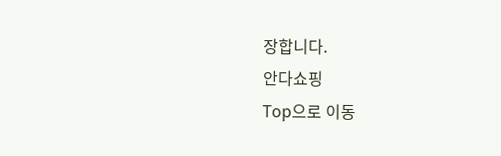장합니다.
안다쇼핑
Top으로 이동